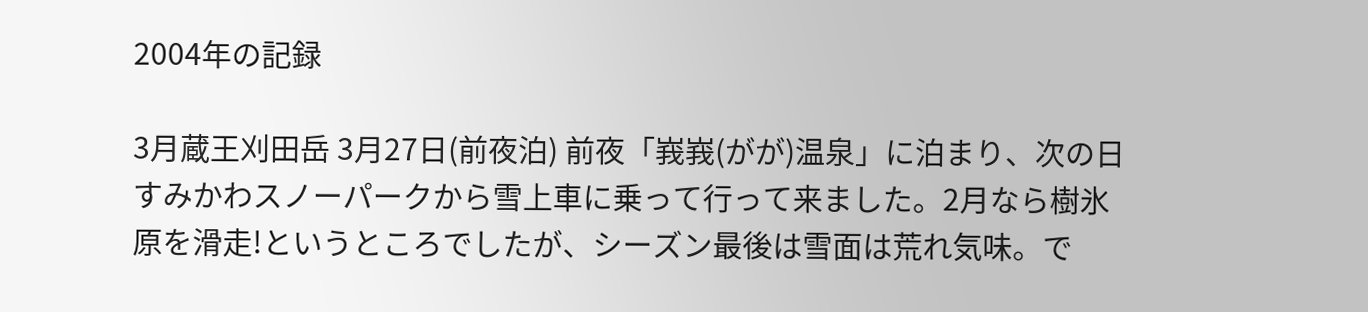2004年の記録

3月蔵王刈田岳 3月27日(前夜泊) 前夜「峩峩(がが)温泉」に泊まり、次の日すみかわスノーパークから雪上車に乗って行って来ました。2月なら樹氷原を滑走!というところでしたが、シーズン最後は雪面は荒れ気味。で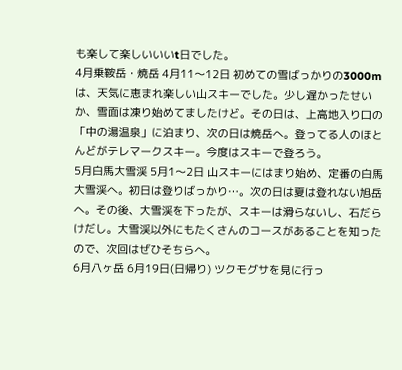も楽して楽しいいいt日でした。
4月乗鞍岳・焼岳 4月11〜12日 初めての雪ばっかりの3000mは、天気に恵まれ楽しい山スキーでした。少し遅かったせいか、雪面は凍り始めてましたけど。その日は、上高地入り口の「中の湯温泉」に泊まり、次の日は焼岳へ。登ってる人のほとんどがテレマークスキー。今度はスキーで登ろう。
5月白馬大雪渓 5月1〜2日 山スキーにはまり始め、定番の白馬大雪渓へ。初日は登りばっかり…。次の日は夏は登れない旭岳へ。その後、大雪渓を下ったが、スキーは滑らないし、石だらけだし。大雪渓以外にもたくさんのコースがあることを知ったので、次回はぜひそちらへ。
6月八ヶ岳 6月19日(日帰り) ツクモグサを見に行っ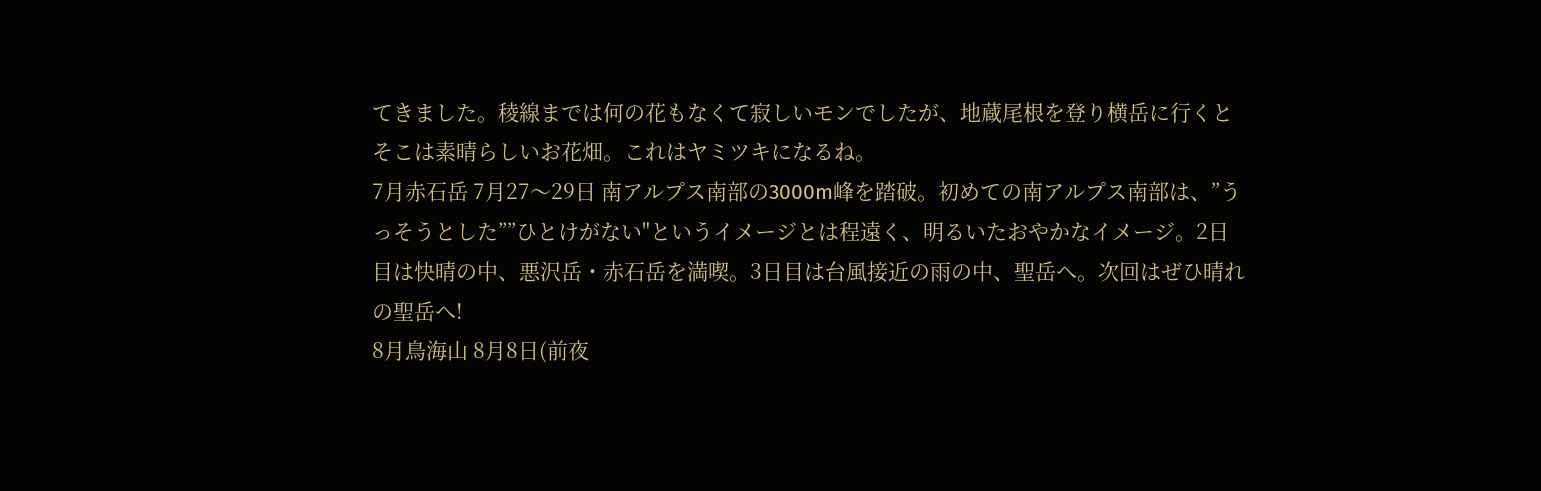てきました。稜線までは何の花もなくて寂しいモンでしたが、地蔵尾根を登り横岳に行くとそこは素晴らしいお花畑。これはヤミツキになるね。
7月赤石岳 7月27〜29日 南アルプス南部の3000m峰を踏破。初めての南アルプス南部は、”うっそうとした””ひとけがない"というイメージとは程遠く、明るいたおやかなイメージ。2日目は快晴の中、悪沢岳・赤石岳を満喫。3日目は台風接近の雨の中、聖岳へ。次回はぜひ晴れの聖岳へ!
8月鳥海山 8月8日(前夜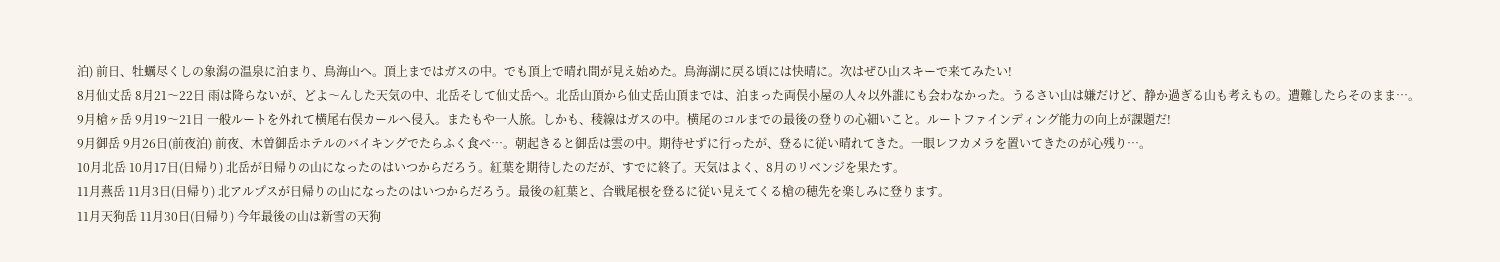泊) 前日、牡蠣尽くしの象潟の温泉に泊まり、鳥海山へ。頂上まではガスの中。でも頂上で晴れ間が見え始めた。鳥海湖に戻る頃には快晴に。次はぜひ山スキーで来てみたい!
8月仙丈岳 8月21〜22日 雨は降らないが、どよ〜んした天気の中、北岳そして仙丈岳へ。北岳山頂から仙丈岳山頂までは、泊まった両俣小屋の人々以外誰にも会わなかった。うるさい山は嫌だけど、静か過ぎる山も考えもの。遭難したらそのまま…。
9月槍ヶ岳 9月19〜21日 一般ルートを外れて横尾右俣カールへ侵入。またもや一人旅。しかも、稜線はガスの中。横尾のコルまでの最後の登りの心細いこと。ルートファインディング能力の向上が課題だ!
9月御岳 9月26日(前夜泊) 前夜、木曽御岳ホテルのバイキングでたらふく食べ…。朝起きると御岳は雲の中。期待せずに行ったが、登るに従い晴れてきた。一眼レフカメラを置いてきたのが心残り…。
10月北岳 10月17日(日帰り) 北岳が日帰りの山になったのはいつからだろう。紅葉を期待したのだが、すでに終了。天気はよく、8月のリベンジを果たす。
11月燕岳 11月3日(日帰り) 北アルプスが日帰りの山になったのはいつからだろう。最後の紅葉と、合戦尾根を登るに従い見えてくる槍の穂先を楽しみに登ります。
11月天狗岳 11月30日(日帰り) 今年最後の山は新雪の天狗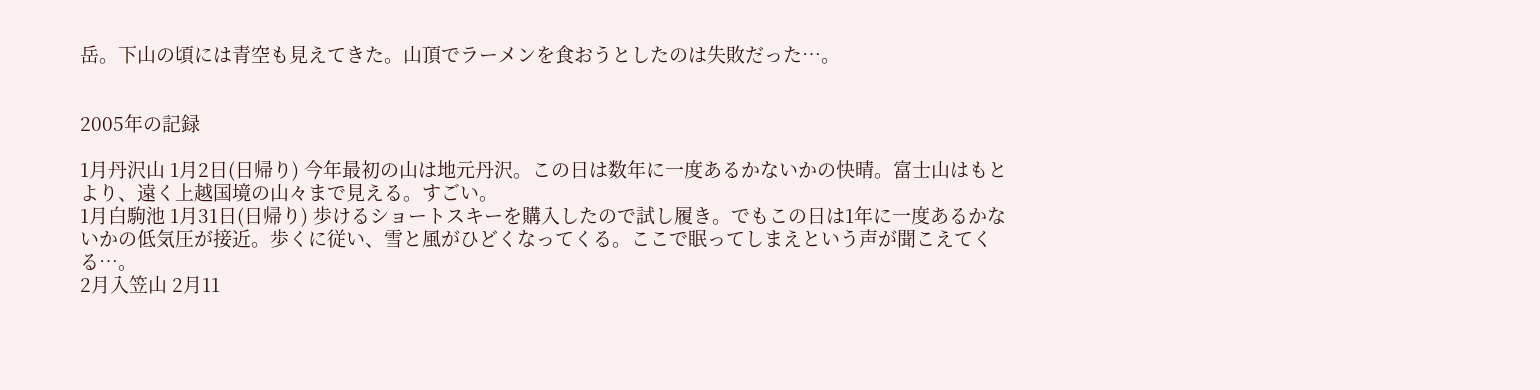岳。下山の頃には青空も見えてきた。山頂でラーメンを食おうとしたのは失敗だった…。


2005年の記録

1月丹沢山 1月2日(日帰り) 今年最初の山は地元丹沢。この日は数年に一度あるかないかの快晴。富士山はもとより、遠く上越国境の山々まで見える。すごい。
1月白駒池 1月31日(日帰り) 歩けるショートスキーを購入したので試し履き。でもこの日は1年に一度あるかないかの低気圧が接近。歩くに従い、雪と風がひどくなってくる。ここで眠ってしまえという声が聞こえてくる…。
2月入笠山 2月11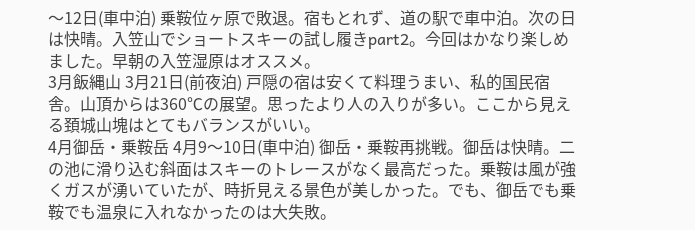〜12日(車中泊) 乗鞍位ヶ原で敗退。宿もとれず、道の駅で車中泊。次の日は快晴。入笠山でショートスキーの試し履きpart2。今回はかなり楽しめました。早朝の入笠湿原はオススメ。
3月飯縄山 3月21日(前夜泊) 戸隠の宿は安くて料理うまい、私的国民宿舎。山頂からは360℃の展望。思ったより人の入りが多い。ここから見える頚城山塊はとてもバランスがいい。
4月御岳・乗鞍岳 4月9〜10日(車中泊) 御岳・乗鞍再挑戦。御岳は快晴。二の池に滑り込む斜面はスキーのトレースがなく最高だった。乗鞍は風が強くガスが湧いていたが、時折見える景色が美しかった。でも、御岳でも乗鞍でも温泉に入れなかったのは大失敗。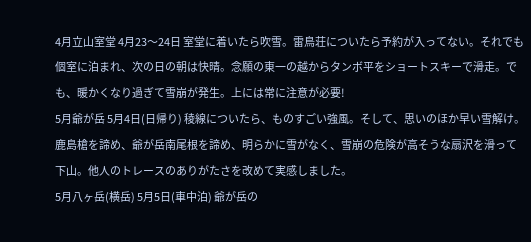4月立山室堂 4月23〜24日 室堂に着いたら吹雪。雷鳥荘についたら予約が入ってない。それでも個室に泊まれ、次の日の朝は快晴。念願の東一の越からタンボ平をショートスキーで滑走。でも、暖かくなり過ぎて雪崩が発生。上には常に注意が必要!
5月爺が岳 5月4日(日帰り) 稜線についたら、ものすごい強風。そして、思いのほか早い雪解け。鹿島槍を諦め、爺が岳南尾根を諦め、明らかに雪がなく、雪崩の危険が高そうな扇沢を滑って下山。他人のトレースのありがたさを改めて実感しました。
5月八ヶ岳(横岳) 5月5日(車中泊) 爺が岳の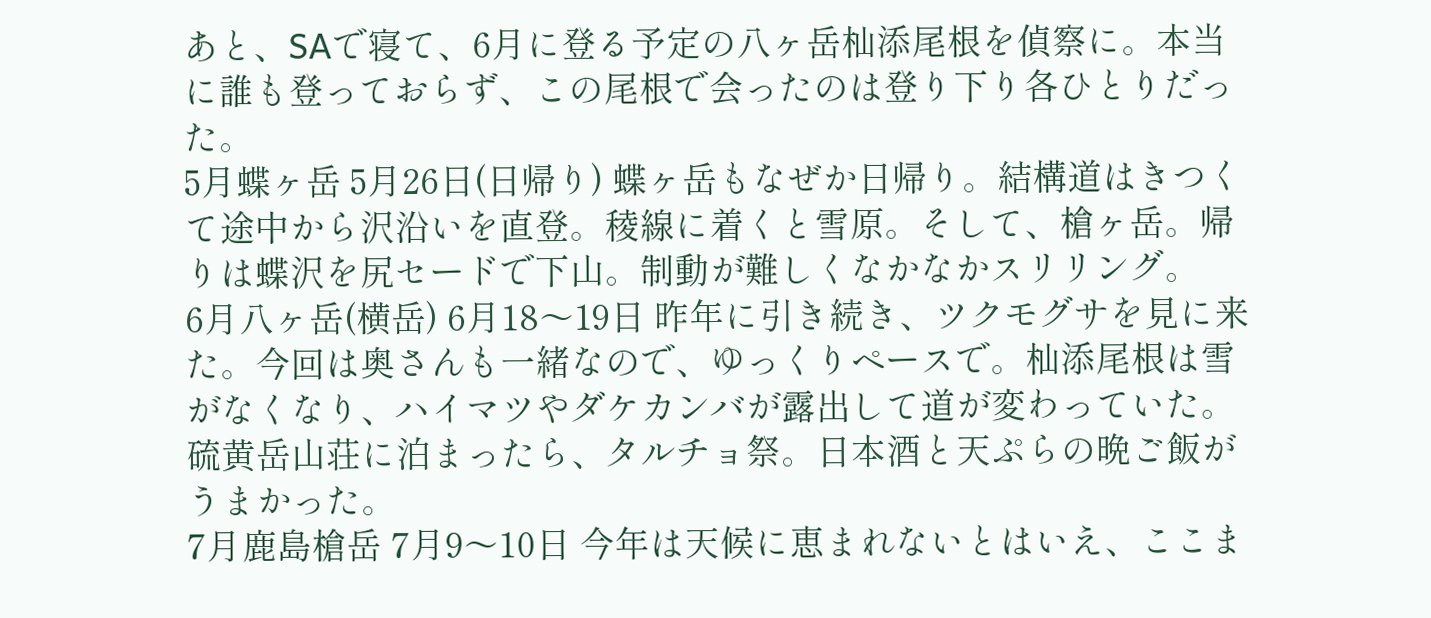あと、SAで寝て、6月に登る予定の八ヶ岳杣添尾根を偵察に。本当に誰も登っておらず、この尾根で会ったのは登り下り各ひとりだった。
5月蝶ヶ岳 5月26日(日帰り) 蝶ヶ岳もなぜか日帰り。結構道はきつくて途中から沢沿いを直登。稜線に着くと雪原。そして、槍ヶ岳。帰りは蝶沢を尻セードで下山。制動が難しくなかなかスリリング。
6月八ヶ岳(横岳) 6月18〜19日 昨年に引き続き、ツクモグサを見に来た。今回は奥さんも一緒なので、ゆっくりペースで。杣添尾根は雪がなくなり、ハイマツやダケカンバが露出して道が変わっていた。硫黄岳山荘に泊まったら、タルチョ祭。日本酒と天ぷらの晩ご飯がうまかった。
7月鹿島槍岳 7月9〜10日 今年は天候に恵まれないとはいえ、ここま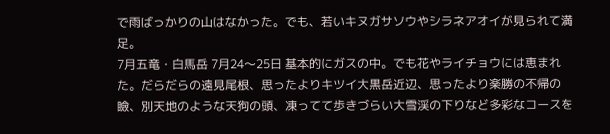で雨ばっかりの山はなかった。でも、若いキヌガサソウやシラネアオイが見られて満足。
7月五竜・白馬岳 7月24〜25日 基本的にガスの中。でも花やライチョウには恵まれた。だらだらの遠見尾根、思ったよりキツイ大黒岳近辺、思ったより楽勝の不帰の瞼、別天地のような天狗の頭、凍ってて歩きづらい大雪渓の下りなど多彩なコースを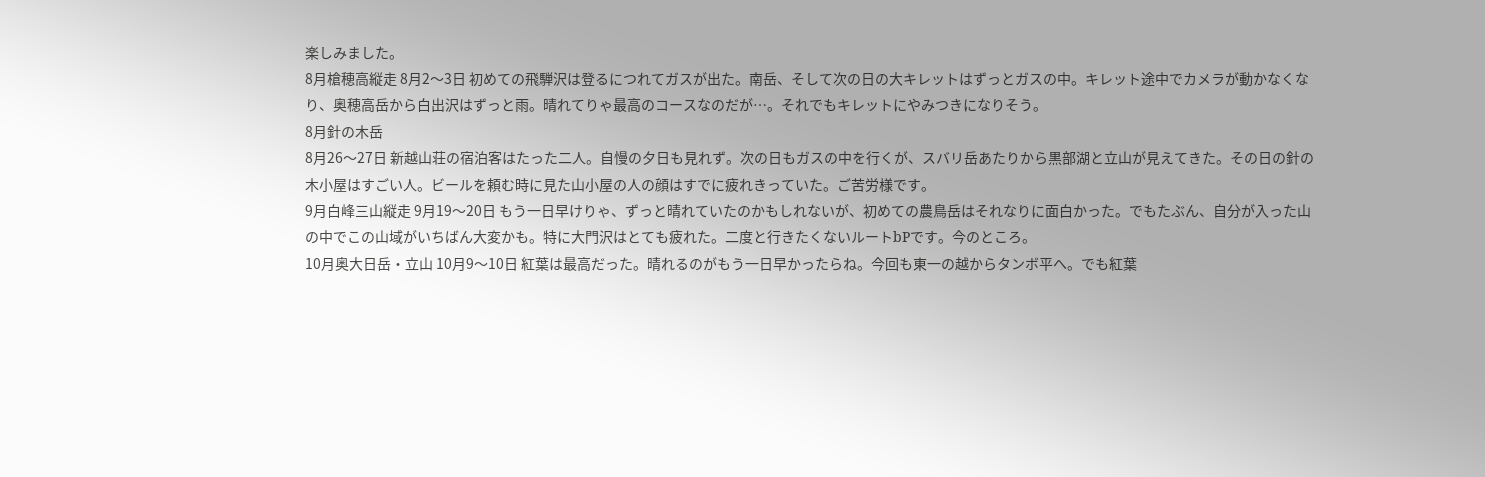楽しみました。
8月槍穂高縦走 8月2〜3日 初めての飛騨沢は登るにつれてガスが出た。南岳、そして次の日の大キレットはずっとガスの中。キレット途中でカメラが動かなくなり、奥穂高岳から白出沢はずっと雨。晴れてりゃ最高のコースなのだが…。それでもキレットにやみつきになりそう。
8月針の木岳
8月26〜27日 新越山荘の宿泊客はたった二人。自慢の夕日も見れず。次の日もガスの中を行くが、スバリ岳あたりから黒部湖と立山が見えてきた。その日の針の木小屋はすごい人。ビールを頼む時に見た山小屋の人の顔はすでに疲れきっていた。ご苦労様です。
9月白峰三山縦走 9月19〜20日 もう一日早けりゃ、ずっと晴れていたのかもしれないが、初めての農鳥岳はそれなりに面白かった。でもたぶん、自分が入った山の中でこの山域がいちばん大変かも。特に大門沢はとても疲れた。二度と行きたくないルートbPです。今のところ。
10月奥大日岳・立山 10月9〜10日 紅葉は最高だった。晴れるのがもう一日早かったらね。今回も東一の越からタンボ平へ。でも紅葉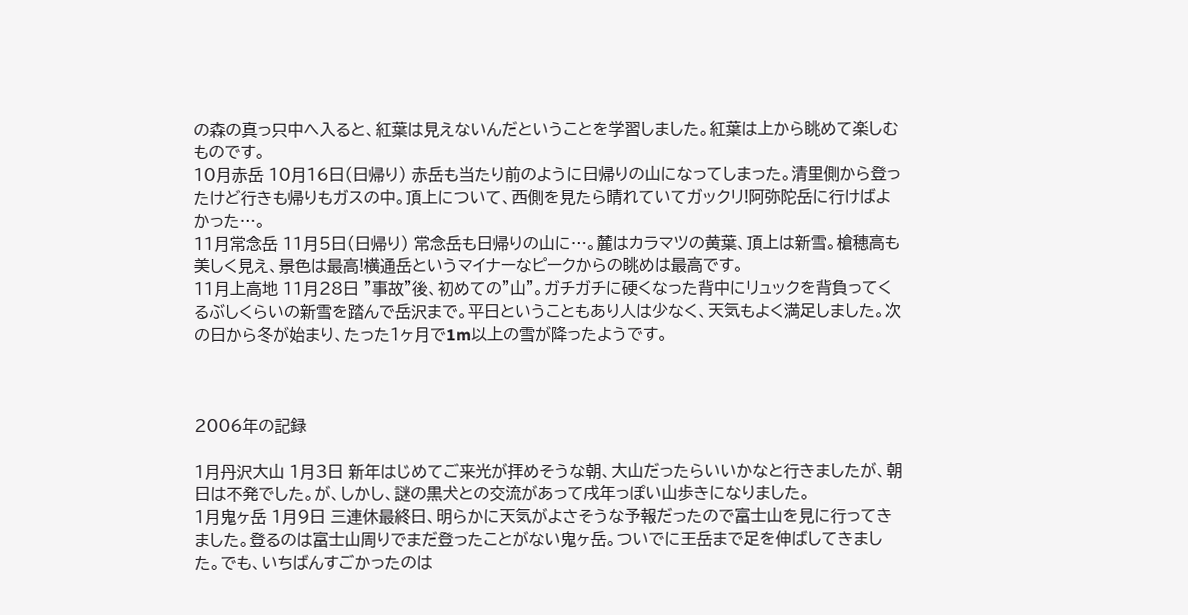の森の真っ只中へ入ると、紅葉は見えないんだということを学習しました。紅葉は上から眺めて楽しむものです。
10月赤岳 10月16日(日帰り) 赤岳も当たり前のように日帰りの山になってしまった。清里側から登ったけど行きも帰りもガスの中。頂上について、西側を見たら晴れていてガックリ!阿弥陀岳に行けばよかった…。
11月常念岳 11月5日(日帰り) 常念岳も日帰りの山に…。麓はカラマツの黄葉、頂上は新雪。槍穂高も美しく見え、景色は最高!横通岳というマイナーなピークからの眺めは最高です。
11月上高地 11月28日 ”事故”後、初めての”山”。ガチガチに硬くなった背中にリュックを背負ってくるぶしくらいの新雪を踏んで岳沢まで。平日ということもあり人は少なく、天気もよく満足しました。次の日から冬が始まり、たった1ヶ月で1m以上の雪が降ったようです。



2006年の記録

1月丹沢大山 1月3日 新年はじめてご来光が拝めそうな朝、大山だったらいいかなと行きましたが、朝日は不発でした。が、しかし、謎の黒犬との交流があって戌年っぽい山歩きになりました。
1月鬼ヶ岳 1月9日 三連休最終日、明らかに天気がよさそうな予報だったので富士山を見に行ってきました。登るのは富士山周りでまだ登ったことがない鬼ヶ岳。ついでに王岳まで足を伸ばしてきました。でも、いちばんすごかったのは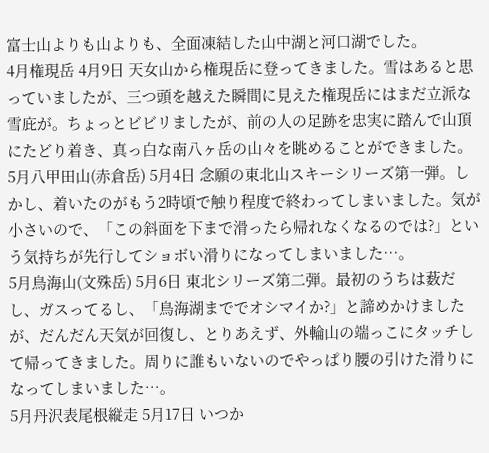富士山よりも山よりも、全面凍結した山中湖と河口湖でした。
4月権現岳 4月9日 天女山から権現岳に登ってきました。雪はあると思っていましたが、三つ頭を越えた瞬間に見えた権現岳にはまだ立派な雪庇が。ちょっとビビリましたが、前の人の足跡を忠実に踏んで山頂にたどり着き、真っ白な南八ヶ岳の山々を眺めることができました。
5月八甲田山(赤倉岳) 5月4日 念願の東北山スキーシリーズ第一弾。しかし、着いたのがもう2時頃で触り程度で終わってしまいました。気が小さいので、「この斜面を下まで滑ったら帰れなくなるのでは?」という気持ちが先行してショボい滑りになってしまいました…。
5月鳥海山(文殊岳) 5月6日 東北シリーズ第二弾。最初のうちは薮だし、ガスってるし、「鳥海湖まででオシマイか?」と諦めかけましたが、だんだん天気が回復し、とりあえず、外輪山の端っこにタッチして帰ってきました。周りに誰もいないのでやっぱり腰の引けた滑りになってしまいました…。
5月丹沢表尾根縦走 5月17日 いつか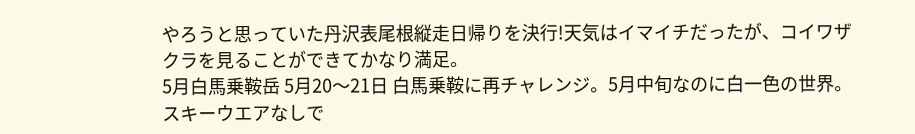やろうと思っていた丹沢表尾根縦走日帰りを決行!天気はイマイチだったが、コイワザクラを見ることができてかなり満足。
5月白馬乗鞍岳 5月20〜21日 白馬乗鞍に再チャレンジ。5月中旬なのに白一色の世界。スキーウエアなしで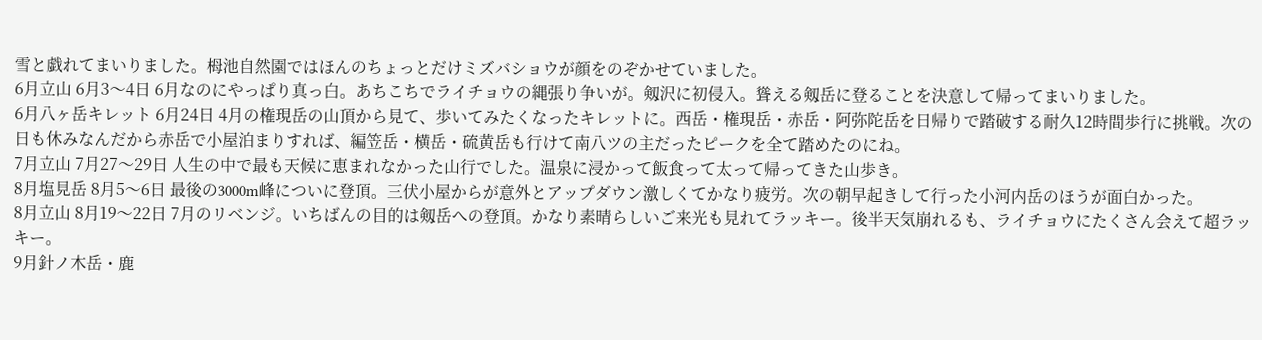雪と戯れてまいりました。栂池自然園ではほんのちょっとだけミズバショウが顔をのぞかせていました。
6月立山 6月3〜4日 6月なのにやっぱり真っ白。あちこちでライチョウの縄張り争いが。剱沢に初侵入。聳える剱岳に登ることを決意して帰ってまいりました。
6月八ヶ岳キレット 6月24日 4月の権現岳の山頂から見て、歩いてみたくなったキレットに。西岳・権現岳・赤岳・阿弥陀岳を日帰りで踏破する耐久12時間歩行に挑戦。次の日も休みなんだから赤岳で小屋泊まりすれば、編笠岳・横岳・硫黄岳も行けて南八ツの主だったピークを全て踏めたのにね。
7月立山 7月27〜29日 人生の中で最も天候に恵まれなかった山行でした。温泉に浸かって飯食って太って帰ってきた山歩き。
8月塩見岳 8月5〜6日 最後の3000m峰についに登頂。三伏小屋からが意外とアップダウン激しくてかなり疲労。次の朝早起きして行った小河内岳のほうが面白かった。
8月立山 8月19〜22日 7月のリベンジ。いちばんの目的は剱岳への登頂。かなり素晴らしいご来光も見れてラッキー。後半天気崩れるも、ライチョウにたくさん会えて超ラッキー。
9月針ノ木岳・鹿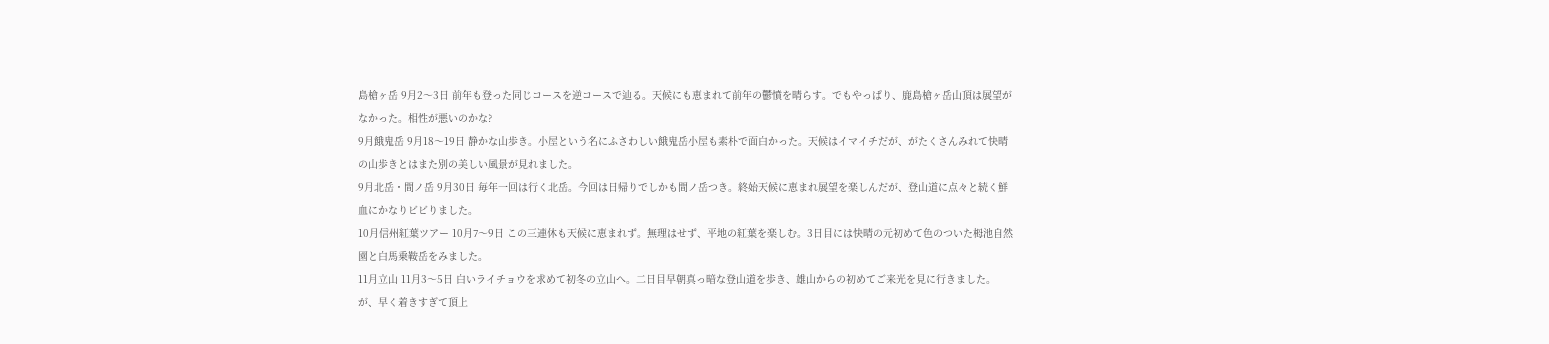島槍ヶ岳 9月2〜3日 前年も登った同じコースを逆コースで辿る。天候にも恵まれて前年の鬱憤を晴らす。でもやっぱり、鹿島槍ヶ岳山頂は展望がなかった。相性が悪いのかな?
9月餓鬼岳 9月18〜19日 静かな山歩き。小屋という名にふさわしい餓鬼岳小屋も素朴で面白かった。天候はイマイチだが、がたくさんみれて快晴の山歩きとはまた別の美しい風景が見れました。
9月北岳・間ノ岳 9月30日 毎年一回は行く北岳。今回は日帰りでしかも間ノ岳つき。終始天候に恵まれ展望を楽しんだが、登山道に点々と続く鮮血にかなりビビりました。
10月信州紅葉ツアー 10月7〜9日 この三連休も天候に恵まれず。無理はせず、平地の紅葉を楽しむ。3日目には快晴の元初めて色のついた栂池自然園と白馬乗鞍岳をみました。
11月立山 11月3〜5日 白いライチョウを求めて初冬の立山へ。二日目早朝真っ暗な登山道を歩き、雄山からの初めてご来光を見に行きました。が、早く着きすぎて頂上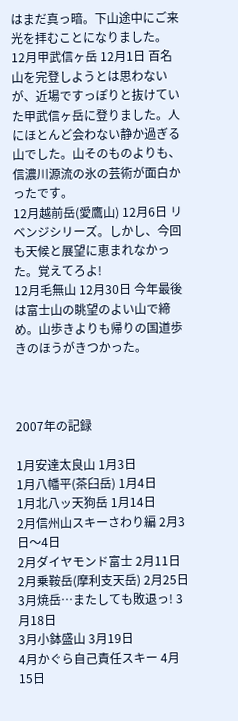はまだ真っ暗。下山途中にご来光を拝むことになりました。
12月甲武信ヶ岳 12月1日 百名山を完登しようとは思わないが、近場ですっぽりと抜けていた甲武信ヶ岳に登りました。人にほとんど会わない静か過ぎる山でした。山そのものよりも、信濃川源流の氷の芸術が面白かったです。
12月越前岳(愛鷹山) 12月6日 リベンジシリーズ。しかし、今回も天候と展望に恵まれなかった。覚えてろよ!
12月毛無山 12月30日 今年最後は富士山の眺望のよい山で締め。山歩きよりも帰りの国道歩きのほうがきつかった。



2007年の記録

1月安達太良山 1月3日
1月八幡平(茶臼岳) 1月4日
1月北八ッ天狗岳 1月14日
2月信州山スキーさわり編 2月3日〜4日
2月ダイヤモンド富士 2月11日
2月乗鞍岳(摩利支天岳) 2月25日
3月焼岳…またしても敗退っ! 3月18日
3月小鉢盛山 3月19日
4月かぐら自己責任スキー 4月15日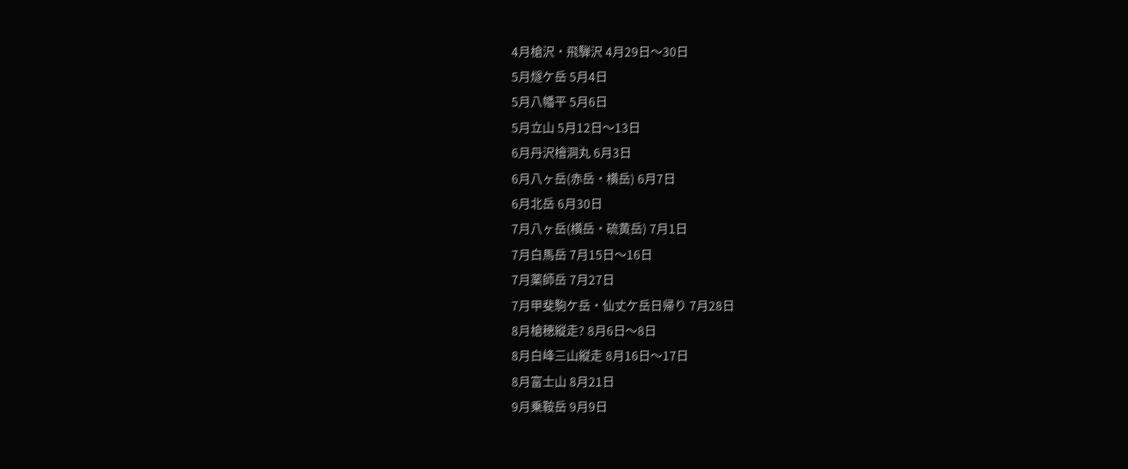4月槍沢・飛騨沢 4月29日〜30日
5月燧ケ岳 5月4日
5月八幡平 5月6日
5月立山 5月12日〜13日
6月丹沢檜洞丸 6月3日
6月八ヶ岳(赤岳・横岳) 6月7日
6月北岳 6月30日
7月八ヶ岳(横岳・硫黄岳) 7月1日
7月白馬岳 7月15日〜16日
7月薬師岳 7月27日
7月甲斐駒ケ岳・仙丈ケ岳日帰り 7月28日
8月槍穂縦走? 8月6日〜8日
8月白峰三山縦走 8月16日〜17日
8月富士山 8月21日
9月乗鞍岳 9月9日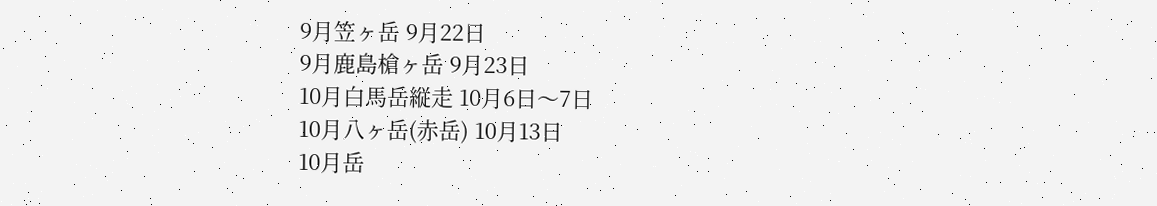9月笠ヶ岳 9月22日
9月鹿島槍ヶ岳 9月23日
10月白馬岳縦走 10月6日〜7日
10月八ヶ岳(赤岳) 10月13日
10月岳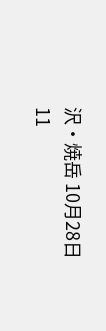沢・焼岳 10月28日
11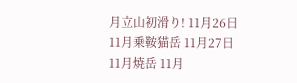月立山初滑り! 11月26日
11月乗鞍猫岳 11月27日
11月焼岳 11月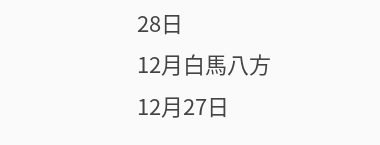28日
12月白馬八方 12月27日